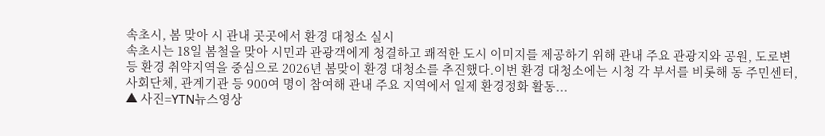속초시, 봄 맞아 시 관내 곳곳에서 환경 대청소 실시
속초시는 18일 봄철을 맞아 시민과 관광객에게 청결하고 쾌적한 도시 이미지를 제공하기 위해 관내 주요 관광지와 공원, 도로변 등 환경 취약지역을 중심으로 2026년 봄맞이 환경 대청소를 추진했다.이번 환경 대청소에는 시청 각 부서를 비롯해 동 주민센터, 사회단체, 관계기관 등 900여 명이 참여해 관내 주요 지역에서 일제 환경정화 활동...
▲ 사진=YTN뉴스영상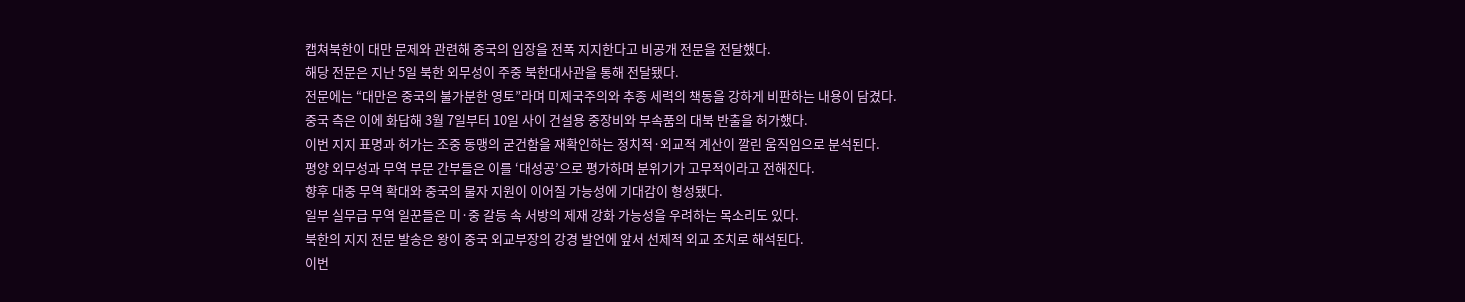캡쳐북한이 대만 문제와 관련해 중국의 입장을 전폭 지지한다고 비공개 전문을 전달했다.
해당 전문은 지난 5일 북한 외무성이 주중 북한대사관을 통해 전달됐다.
전문에는 “대만은 중국의 불가분한 영토”라며 미제국주의와 추종 세력의 책동을 강하게 비판하는 내용이 담겼다.
중국 측은 이에 화답해 3월 7일부터 10일 사이 건설용 중장비와 부속품의 대북 반출을 허가했다.
이번 지지 표명과 허가는 조중 동맹의 굳건함을 재확인하는 정치적·외교적 계산이 깔린 움직임으로 분석된다.
평양 외무성과 무역 부문 간부들은 이를 ‘대성공’으로 평가하며 분위기가 고무적이라고 전해진다.
향후 대중 무역 확대와 중국의 물자 지원이 이어질 가능성에 기대감이 형성됐다.
일부 실무급 무역 일꾼들은 미·중 갈등 속 서방의 제재 강화 가능성을 우려하는 목소리도 있다.
북한의 지지 전문 발송은 왕이 중국 외교부장의 강경 발언에 앞서 선제적 외교 조치로 해석된다.
이번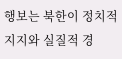행보는 북한이 정치적 지지와 실질적 경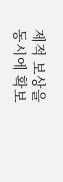제적 보상을 동시에 확보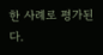한 사례로 평가된다.